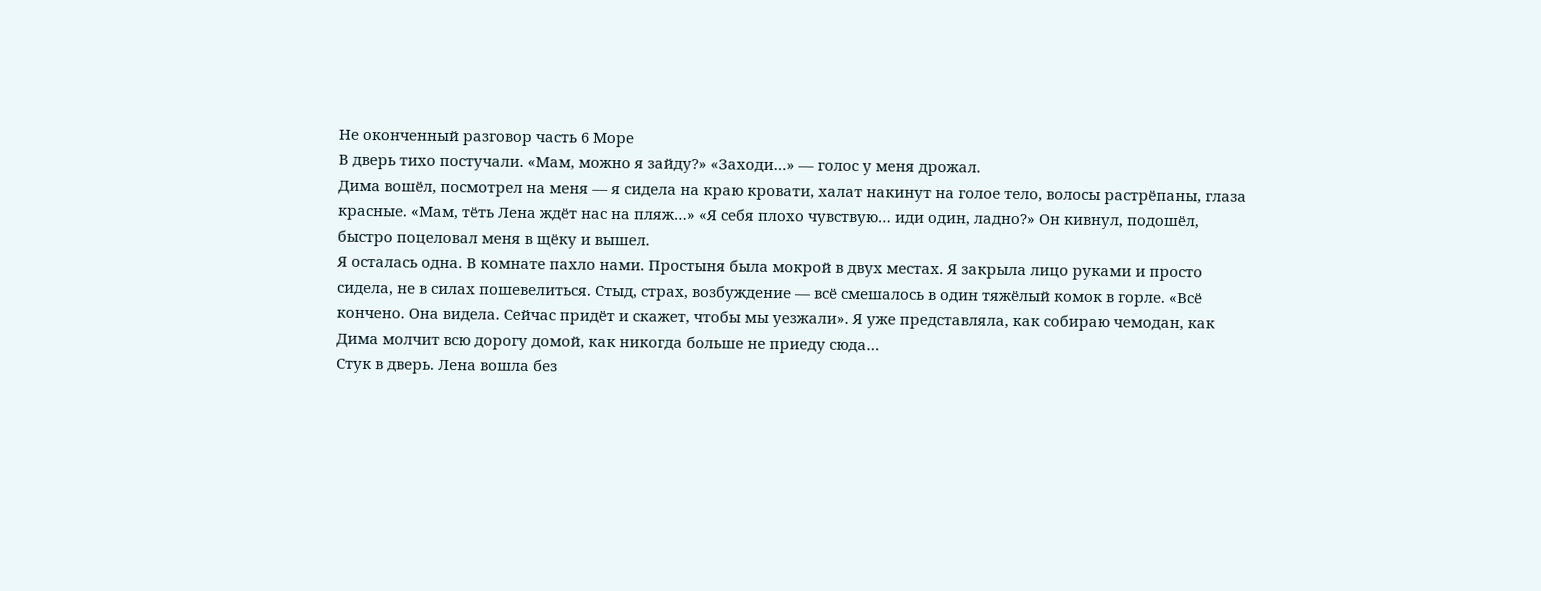Не оконченный разговор часть 6 Море
В дверь тихо постучали. «Мам, можно я зайду?» «Заходи…» — голос у меня дрожал.
Дима вошёл, посмотрел на меня — я сидела на краю кровати, халат накинут на голое тело, волосы растрёпаны, глаза красные. «Мам, тёть Лена ждёт нас на пляж…» «Я себя плохо чувствую… иди один, ладно?» Он кивнул, подошёл, быстро поцеловал меня в щёку и вышел.
Я осталась одна. В комнате пахло нами. Простыня была мокрой в двух местах. Я закрыла лицо руками и просто сидела, не в силах пошевелиться. Стыд, страх, возбуждение — всё смешалось в один тяжёлый комок в горле. «Всё кончено. Она видела. Сейчас придёт и скажет, чтобы мы уезжали». Я уже представляла, как собираю чемодан, как Дима молчит всю дорогу домой, как никогда больше не приеду сюда…
Стук в дверь. Лена вошла без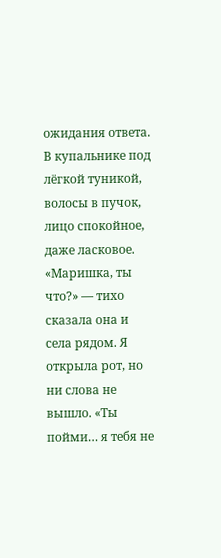ожидания ответа. В купальнике под лёгкой туникой, волосы в пучок, лицо спокойное, даже ласковое. «Маришка, ты что?» — тихо сказала она и села рядом. Я открыла рот, но ни слова не вышло. «Ты пойми… я тебя не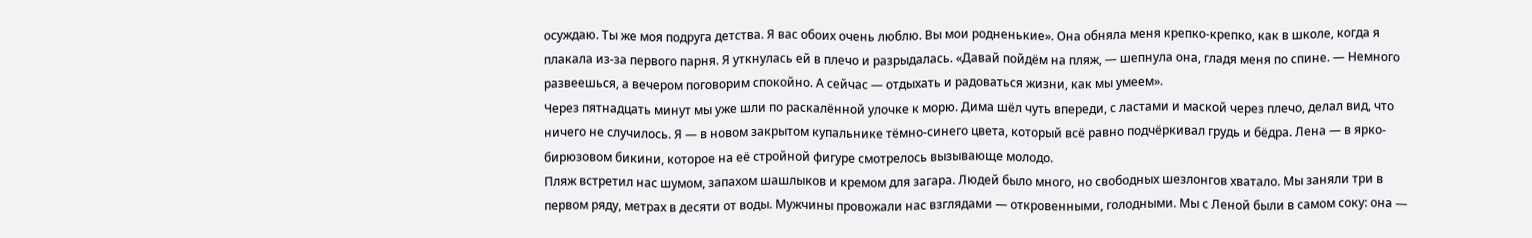осуждаю. Ты же моя подруга детства. Я вас обоих очень люблю. Вы мои родненькие». Она обняла меня крепко-крепко, как в школе, когда я плакала из-за первого парня. Я уткнулась ей в плечо и разрыдалась. «Давай пойдём на пляж, — шепнула она, гладя меня по спине. — Немного развеешься, а вечером поговорим спокойно. А сейчас — отдыхать и радоваться жизни, как мы умеем».
Через пятнадцать минут мы уже шли по раскалённой улочке к морю. Дима шёл чуть впереди, с ластами и маской через плечо, делал вид, что ничего не случилось. Я — в новом закрытом купальнике тёмно-синего цвета, который всё равно подчёркивал грудь и бёдра. Лена — в ярко-бирюзовом бикини, которое на её стройной фигуре смотрелось вызывающе молодо.
Пляж встретил нас шумом, запахом шашлыков и кремом для загара. Людей было много, но свободных шезлонгов хватало. Мы заняли три в первом ряду, метрах в десяти от воды. Мужчины провожали нас взглядами — откровенными, голодными. Мы с Леной были в самом соку: она —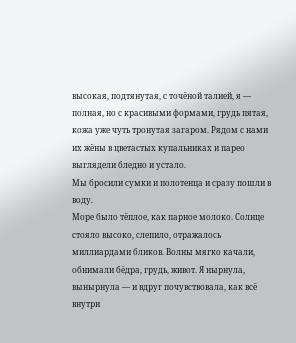высокая, подтянутая, с точёной талией, я — полная, но с красивыми формами, грудь пятая, кожа уже чуть тронутая загаром. Рядом с нами их жёны в цветастых купальниках и парео выглядели бледно и устало.
Мы бросили сумки и полотенца и сразу пошли в воду.
Море было тёплое, как парное молоко. Солнце стояло высоко, слепило, отражалось миллиардами бликов. Волны мягко качали, обнимали бёдра, грудь, живот. Я нырнула, вынырнула — и вдруг почувствовала, как всё внутри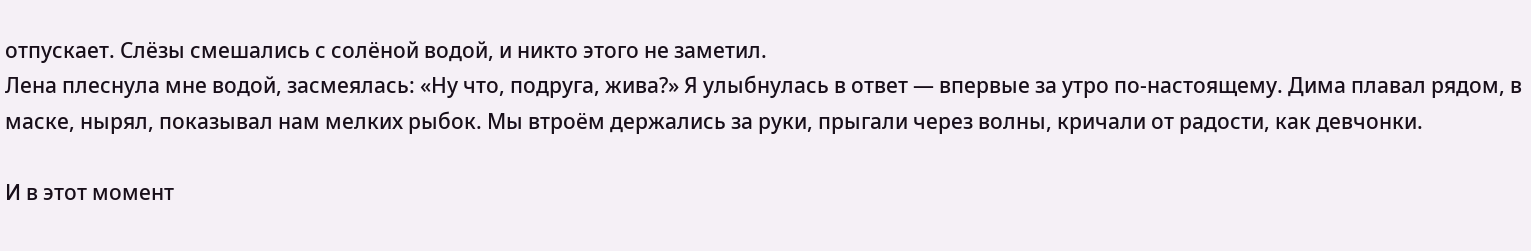отпускает. Слёзы смешались с солёной водой, и никто этого не заметил.
Лена плеснула мне водой, засмеялась: «Ну что, подруга, жива?» Я улыбнулась в ответ — впервые за утро по-настоящему. Дима плавал рядом, в маске, нырял, показывал нам мелких рыбок. Мы втроём держались за руки, прыгали через волны, кричали от радости, как девчонки.

И в этот момент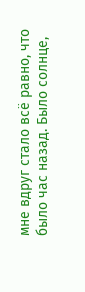мне вдруг стало всё равно, что было час назад. Было солнце,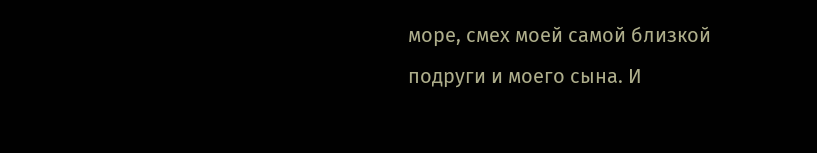море, смех моей самой близкой подруги и моего сына. И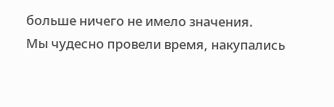больше ничего не имело значения.
Мы чудесно провели время, накупались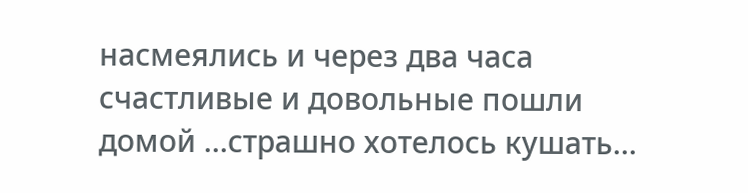насмеялись и через два часа счастливые и довольные пошли домой ...страшно хотелось кушать...